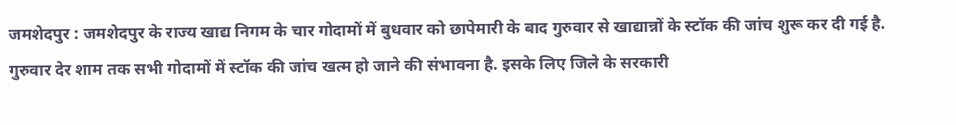जमशेदपुर : जमशेदपुर के राज्य खाद्य निगम के चार गोदामों में बुधवार को छापेमारी के बाद गुरुवार से खाद्यान्नों के स्टॉक की जांच शुरू कर दी गई है. गुरुवार देर शाम तक सभी गोदामों में स्टॉक की जांच खत्म हो जाने की संभावना है. इसके लिए जिले के सरकारी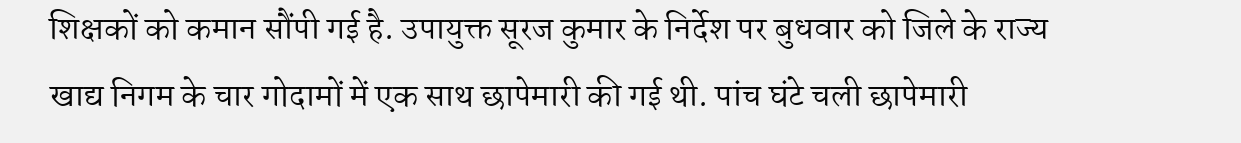शिक्षकों को कमान सौंपी गई है. उपायुक्त सूरज कुमार के निर्देश पर बुधवार को जिले के राज्य खाद्य निगम के चार गोदामों में एक साथ छापेमारी की गई थी. पांच घंटे चली छापेमारी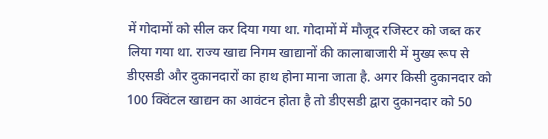में गोदामों को सील कर दिया गया था. गोदामों में मौजूद रजिस्टर को जब्त कर लिया गया था. राज्य खाद्य निगम खाद्यानों की कालाबाजारी में मुख्य रूप से डीएसडी और दुकानदारों का हाथ होना माना जाता है. अगर किसी दुकानदार को 100 क्विंटल खाद्यन का आवंटन होता है तो डीएसडी द्वारा दुकानदार को 50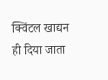क्विंटल खाद्यन ही दिया जाता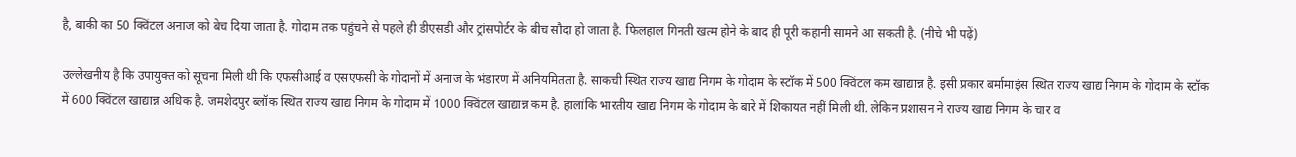है, बाकी का 50 क्विंटल अनाज को बेच दिया जाता है. गोदाम तक पहुंचने से पहले ही डीएसडी और ट्रांसपोर्टर के बीच सौदा हो जाता है. फिलहाल गिनती खत्म होने के बाद ही पूरी कहानी सामने आ सकती है. (नीचे भी पढ़ें)

उल्लेखनीय है कि उपायुक्त को सूचना मिली थी कि एफसीआई व एसएफसी के गोदानों में अनाज के भंडारण में अनियमितता है. साकची स्थित राज्य खाद्य निगम के गोदाम के स्टॉक में 500 क्विंटल कम खाद्यान्न है. इसी प्रकार बर्मामाइंस स्थित राज्य खाद्य निगम के गोदाम के स्टॉक में 600 क्विंटल खाद्यान्न अधिक है. जमशेदपुर ब्लॉक स्थित राज्य खाद्य निगम के गोदाम में 1000 क्विंटल खाद्यान्न कम है. हालांकि भारतीय खाद्य निगम के गोदाम के बारे में शिकायत नहीं मिली थी. लेकिन प्रशासन ने राज्य खाद्य निगम के चार व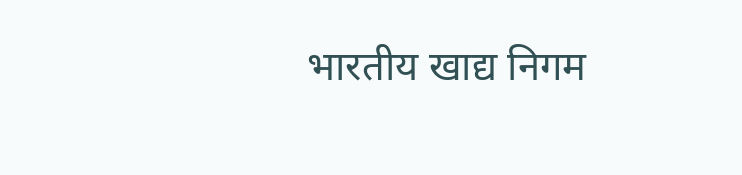भारतीय खाद्य निगम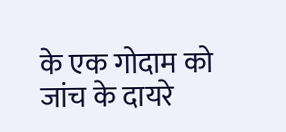के एक गोदाम को जांच के दायरे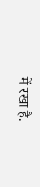में रखा है.